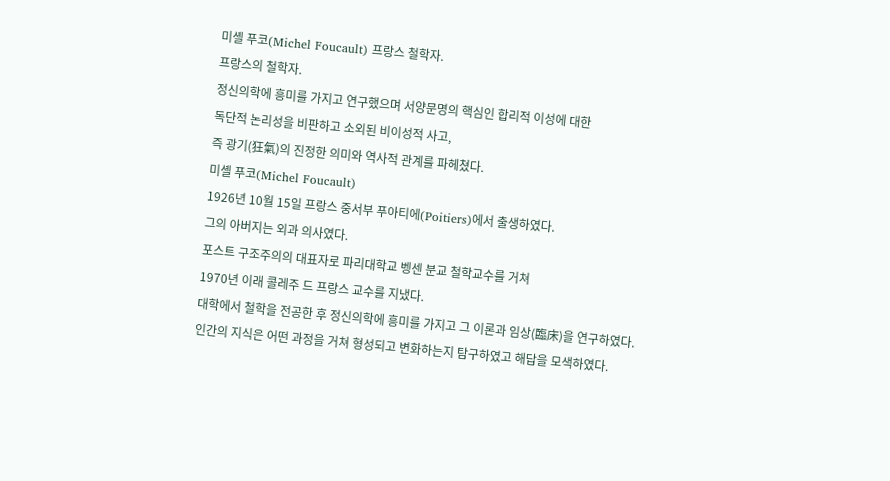미셸 푸코(Michel Foucault) 프랑스 철학자.
프랑스의 철학자.
정신의학에 흥미를 가지고 연구했으며 서양문명의 핵심인 합리적 이성에 대한
독단적 논리성을 비판하고 소외된 비이성적 사고,
즉 광기(狂氣)의 진정한 의미와 역사적 관계를 파헤쳤다.
미셸 푸코(Michel Foucault)
1926년 10월 15일 프랑스 중서부 푸아티에(Poitiers)에서 출생하였다.
그의 아버지는 외과 의사였다.
포스트 구조주의의 대표자로 파리대학교 벵센 분교 철학교수를 거쳐
1970년 이래 콜레주 드 프랑스 교수를 지냈다.
대학에서 철학을 전공한 후 정신의학에 흥미를 가지고 그 이론과 임상(臨床)을 연구하였다.
인간의 지식은 어떤 과정을 거쳐 형성되고 변화하는지 탐구하였고 해답을 모색하였다.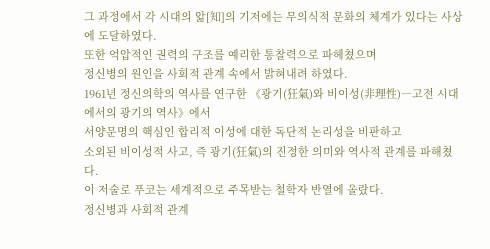그 과정에서 각 시대의 앎[知]의 기저에는 무의식적 문화의 체계가 있다는 사상에 도달하였다.
또한 억압적인 권력의 구조를 예리한 통찰력으로 파헤쳤으며
정신병의 원인을 사회적 관계 속에서 밝혀내려 하였다.
1961년 정신의학의 역사를 연구한 《광기(狂氣)와 비이성(非理性)―고전 시대에서의 광기의 역사》에서
서양문명의 핵심인 합리적 이성에 대한 독단적 논리성을 비판하고
소외된 비이성적 사고, 즉 광기(狂氣)의 진정한 의미와 역사적 관계를 파해쳤다.
이 저술로 푸코는 세계적으로 주목받는 철학자 반열에 올랐다.
정신병과 사회적 관계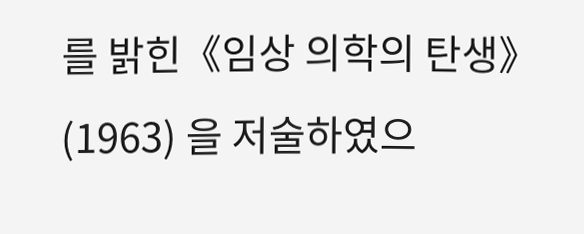를 밝힌《임상 의학의 탄생》(1963) 을 저술하였으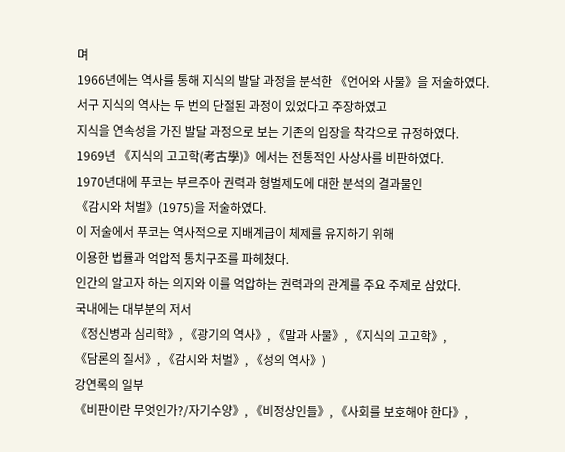며
1966년에는 역사를 통해 지식의 발달 과정을 분석한 《언어와 사물》을 저술하였다.
서구 지식의 역사는 두 번의 단절된 과정이 있었다고 주장하였고
지식을 연속성을 가진 발달 과정으로 보는 기존의 입장을 착각으로 규정하였다.
1969년 《지식의 고고학(考古學)》에서는 전통적인 사상사를 비판하였다.
1970년대에 푸코는 부르주아 권력과 형벌제도에 대한 분석의 결과물인
《감시와 처벌》(1975)을 저술하였다.
이 저술에서 푸코는 역사적으로 지배계급이 체제를 유지하기 위해
이용한 법률과 억압적 통치구조를 파헤쳤다.
인간의 알고자 하는 의지와 이를 억압하는 권력과의 관계를 주요 주제로 삼았다.
국내에는 대부분의 저서
《정신병과 심리학》, 《광기의 역사》, 《말과 사물》, 《지식의 고고학》,
《담론의 질서》, 《감시와 처벌》, 《성의 역사》)
강연록의 일부
《비판이란 무엇인가?/자기수양》, 《비정상인들》, 《사회를 보호해야 한다》,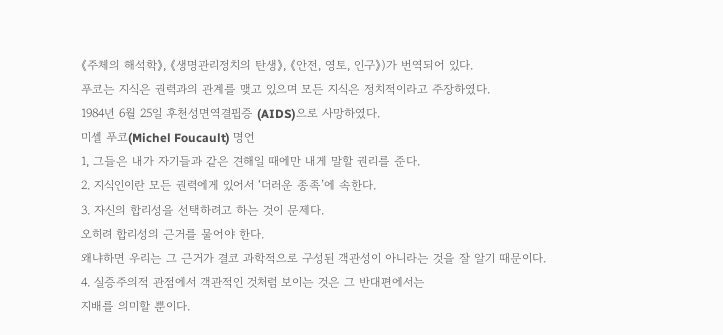《주체의 해석학》, 《생명관리정치의 탄생》, 《안전, 영토, 인구》)가 번역되어 있다.
푸코는 지식은 권력과의 관계를 맺고 있으며 모든 지식은 정치적이라고 주장하였다.
1984년 6월 25일 후천성면역결핍증 (AIDS)으로 사망하였다.
미셸 푸코(Michel Foucault) 명언
1, 그들은 내가 자기들과 같은 견해일 때에만 내게 말할 권리를 준다.
2. 지식인이란 모든 권력에게 있어서 ‘더러운 종족’에 속한다.
3. 자신의 합리성을 선택하려고 하는 것이 문제다.
오히려 합리성의 근거를 물어야 한다.
왜냐하면 우리는 그 근거가 결코 과학적으로 구성된 객관성이 아니라는 것을 잘 알기 때문이다.
4. 실증주의적 관점에서 객관적인 것처럼 보이는 것은 그 반대편에서는
지배를 의미할 뿐이다.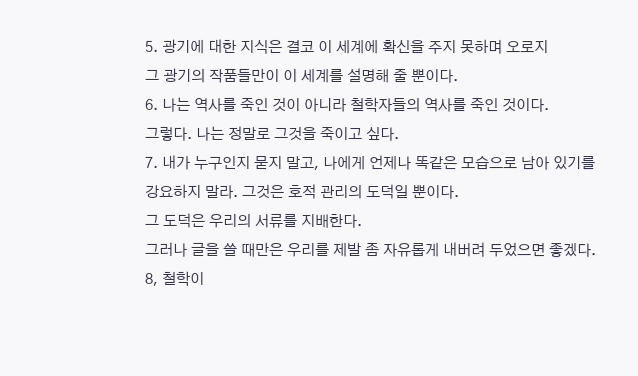5. 광기에 대한 지식은 결코 이 세계에 확신을 주지 못하며 오로지
그 광기의 작품들만이 이 세계를 설명해 줄 뿐이다.
6. 나는 역사를 죽인 것이 아니라 철학자들의 역사를 죽인 것이다.
그렇다. 나는 정말로 그것을 죽이고 싶다.
7. 내가 누구인지 묻지 말고, 나에게 언제나 똑같은 모습으로 남아 있기를
강요하지 말라. 그것은 호적 관리의 도덕일 뿐이다.
그 도덕은 우리의 서류를 지배한다.
그러나 글을 쓸 때만은 우리를 제발 좀 자유롭게 내버려 두었으면 좋겠다.
8, 철학이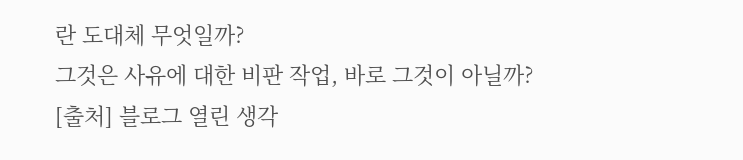란 도대체 무엇일까?
그것은 사유에 대한 비판 작업, 바로 그것이 아닐까?
[출처] 블로그 열린 생각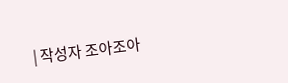| 작성자 조아조아